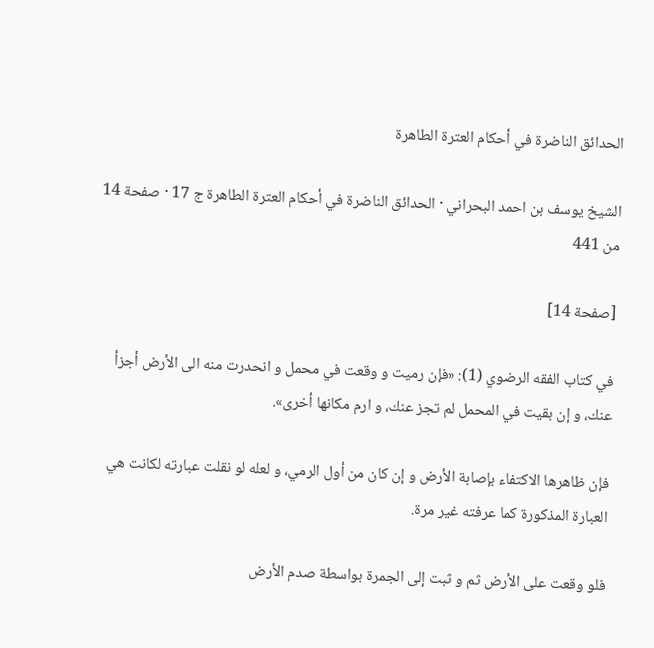الحدائق الناضرة في أحكام العترة الطاهرة

الشيخ يوسف بن احمد البحراني · الحدائق الناضرة في أحكام العترة الطاهرة ج 17 · صفحة 14 من 441

[صفحة 14]

في كتاب الفقه الرضوي (1): «فإن رميت و وقعت في محمل و انحدرت منه الى الأرض أجزأ عنك، و إن بقيت في المحمل لم تجز عنك، و ارم مكانها أخرى».

فإن ظاهرها الاكتفاء بإصابة الأرض و إن كان من أول الرمي، و لعله لو نقلت عبارته لكانت هي العبارة المذكورة كما عرفته غير مرة.

فلو وقعت على الأرض ثم و ثبت إلى الجمرة بواسطة صدم الأرض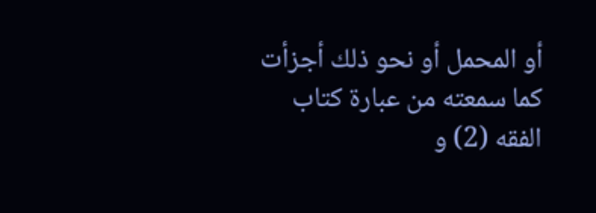أو المحمل أو نحو ذلك أجزأت كما سمعته من عبارة كتاب الفقه (2) و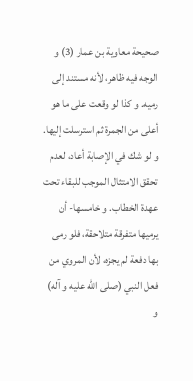صحيحة معاوية بن عمار (3) و الوجه فيه ظاهر، لأنه مستند إلى رميه. و كذا لو وقعت على ما هو أعلى من الجمرة ثم استرسلت إليها. و لو شك في الإصابة أعاد، لعدم تحقق الامتثال الموجب للبقاء تحت عهدة الخطاب. و خامسها- أن يرميها متفرقة متلاحقة، فلو رمى بها دفعة لم يجزه، لأن المروي من فعل النبي (صلى الله عليه و آله) و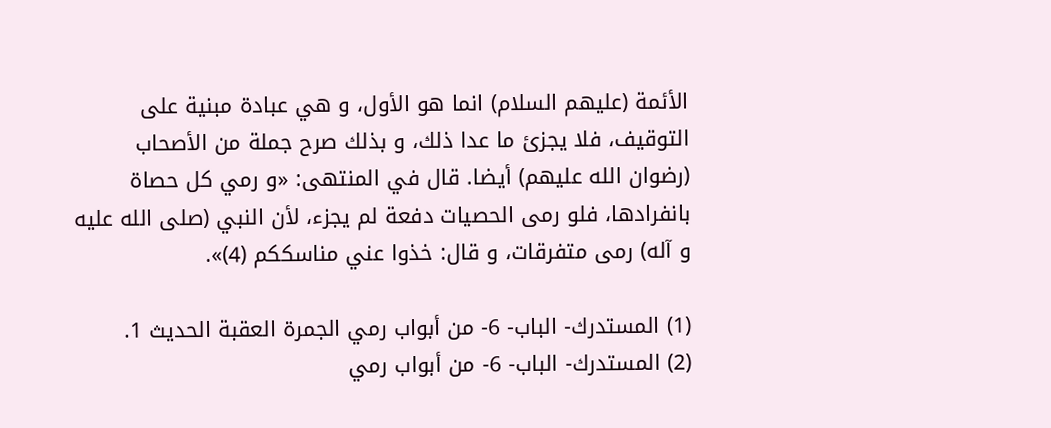الأئمة (عليهم السلام) انما هو الأول، و هي عبادة مبنية على التوقيف، فلا يجزئ ما عدا ذلك، و بذلك صرح جملة من الأصحاب (رضوان الله عليهم) أيضا. قال في المنتهى: «و رمي كل حصاة بانفرادها، فلو رمى الحصيات دفعة لم يجزء، لأن النبي (صلى الله عليه و آله) رمى متفرقات، و قال: خذوا عني مناسككم (4)».

(1) المستدرك- الباب- 6- من أبواب رمي الجمرة العقبة الحديث 1.
(2) المستدرك- الباب- 6- من أبواب رمي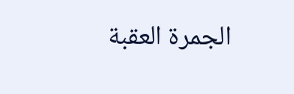الجمرة العقبة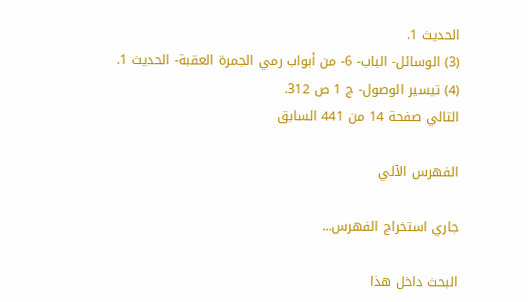الحديث 1.
(3) الوسائل- الباب- 6- من أبواب رمي الجمرة العقبة- الحديث 1.
(4) تيسير الوصول- ج 1 ص 312.
التالي صفحة 14 من 441 السابق

الفهرس الآلي

جاري استخراج الفهرس...

البحث داخل هذا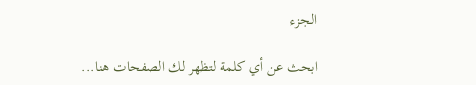الجزء

ابحث عن أي كلمة لتظهر لك الصفحات هنا...